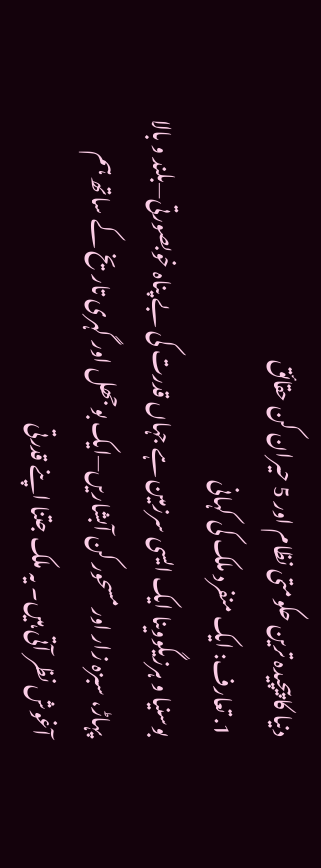دنیا کا پیچیدہ ترین حکومتی نظام اور 5 حیران کن حقائق
1. تعارف: ایک منفرد ملک کی کہانی
بوسنیا و ہرزیگووینا ایک ایسی سرزمین ہے جہاں قدرت کی بے پناہ خوبصورتی—بلند و بالا پہاڑ، سبزہ زار اور مسحور کن آبشاریں—ایک بوجھل اور گہری تاریخ کے ساتھ ہم آغوش نظر آتی ہیں۔ یہ ملک جتنا اپنے قدرتی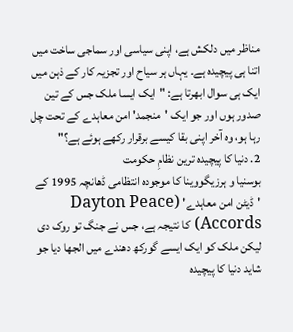مناظر میں دلکش ہے، اپنی سیاسی اور سماجی ساخت میں اتنا ہی پیچیدہ ہے۔ یہاں ہر سیاح اور تجزیہ کار کے ذہن میں ایک ہی سوال ابھرتا ہے: "ایک ایسا ملک جس کے تین صدور ہوں اور جو ایک 'منجمد' امن معاہدے کے تحت چل رہا ہو، وہ آخر اپنی بقا کیسے برقرار رکھے ہوئے ہے؟"
2. دنیا کا پیچیدہ ترین نظامِ حکومت
بوسنیا و ہرزیگووینا کا موجودہ انتظامی ڈھانچہ 1995 کے 'ڈیٹن امن معاہدے' (Dayton Peace Accords) کا نتیجہ ہے، جس نے جنگ تو روک دی لیکن ملک کو ایک ایسے گورکھ دھندے میں الجھا دیا جو شاید دنیا کا پیچیدہ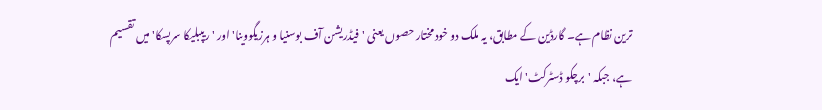ترین نظام ہے۔ گارڈین کے مطابق، یہ ملک دو خود مختار حصوں یعنی 'فیڈریشن آف بوسنیا و ہرزیگووینا' اور 'ریپبلیکا سرپسکا' میں تقسیم ہے، جبکہ 'برچکو ڈسٹرکٹ' ایک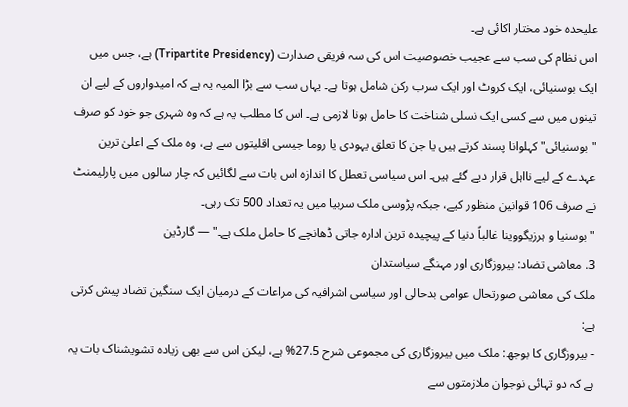علیحدہ خود مختار اکائی ہے۔
اس نظام کی سب سے عجیب خصوصیت اس کی سہ فریقی صدارت (Tripartite Presidency) ہے، جس میں ایک بوسنیائی، ایک کروٹ اور ایک سرب رکن شامل ہوتا ہے۔ یہاں سب سے بڑا المیہ یہ ہے کہ امیدواروں کے لیے ان تینوں میں سے کسی ایک نسلی شناخت کا حامل ہونا لازمی ہے۔ اس کا مطلب یہ ہے کہ وہ شہری جو خود کو صرف "بوسنیائی" کہلوانا پسند کرتے ہیں یا جن کا تعلق یہودی یا روما جیسی اقلیتوں سے ہے، وہ ملک کے اعلیٰ ترین عہدے کے لیے نااہل قرار دیے گئے ہیں۔ اس سیاسی تعطل کا اندازہ اس بات سے لگائیں کہ چار سالوں میں پارلیمنٹ نے صرف 106 قوانین منظور کیے، جبکہ پڑوسی ملک سربیا میں یہ تعداد 500 تک رہی۔
"بوسنیا و ہرزیگووینا غالباً دنیا کے پیچیدہ ترین ادارہ جاتی ڈھانچے کا حامل ملک ہے۔" — گارڈین
3. معاشی تضاد: بیروزگاری اور مہنگے سیاستدان
ملک کی معاشی صورتحال عوامی بدحالی اور سیاسی اشرافیہ کی مراعات کے درمیان ایک سنگین تضاد پیش کرتی ہے:
- بیروزگاری کا بوجھ: ملک میں بیروزگاری کی مجموعی شرح 27.5% ہے، لیکن اس سے بھی زیادہ تشویشناک بات یہ ہے کہ دو تہائی نوجوان ملازمتوں سے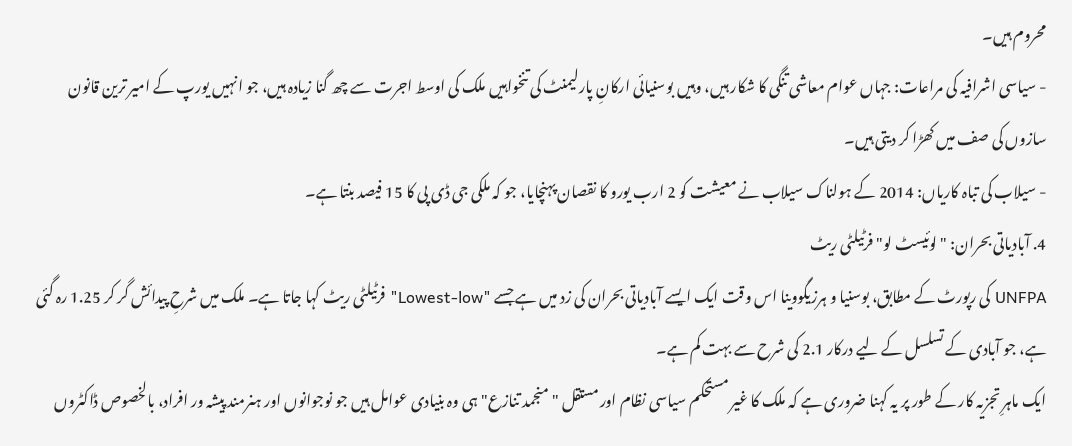محروم ہیں۔
- سیاسی اشرافیہ کی مراعات: جہاں عوام معاشی تنگی کا شکار ہیں، وہیں بوسنیائی ارکانِ پارلیمنٹ کی تنخواہیں ملک کی اوسط اجرت سے چھ گنا زیادہ ہیں، جو انہیں یورپ کے امیر ترین قانون سازوں کی صف میں کھڑا کر دیتی ہیں۔
- سیلاب کی تباہ کاریاں: 2014 کے ہولناک سیلاب نے معیشت کو 2 ارب یورو کا نقصان پہنچایا، جو کہ ملکی جی ڈی پی کا 15 فیصد بنتا ہے۔
4. آبادیاتی بحران: "لوئیسٹ لو" فرٹیلٹی ریٹ
UNFPA کی رپورٹ کے مطابق، بوسنیا و ہرزیگووینا اس وقت ایک ایسے آبادیاتی بحران کی زد میں ہے جسے "Lowest-low" فرٹیلٹی ریٹ کہا جاتا ہے۔ ملک میں شرحِ پیدائش گر کر 1.25 رہ گئی ہے، جو آبادی کے تسلسل کے لیے درکار 2.1 کی شرح سے بہت کم ہے۔
ایک ماہرِ تجزیہ کار کے طور پر یہ کہنا ضروری ہے کہ ملک کا غیر مستحکم سیاسی نظام اور مستقل "منجمد تنازع" ہی وہ بنیادی عوامل ہیں جو نوجوانوں اور ہنرمند پیشہ ور افراد، بالخصوص ڈاکٹروں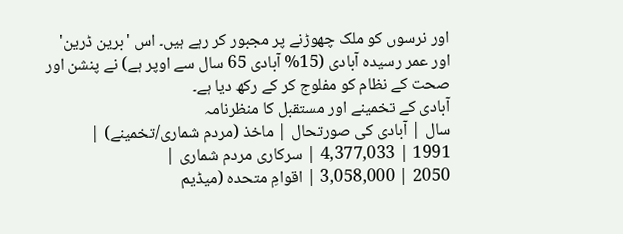اور نرسوں کو ملک چھوڑنے پر مجبور کر رہے ہیں۔ اس 'برین ڈرین' اور عمر رسیدہ آبادی (15% آبادی 65 سال سے اوپر ہے) نے پنشن اور صحت کے نظام کو مفلوج کر کے رکھ دیا ہے۔
آبادی کے تخمینے اور مستقبل کا منظرنامہ
سال | آبادی کی صورتحال | ماخذ (مردم شماری/تخمینے) |
1991 | 4,377,033 | سرکاری مردم شماری |
2050 | 3,058,000 | اقوامِ متحدہ (میڈیم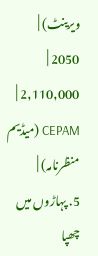ویرینٹ) |
2050 | 2,110,000 | CEPAM (میڈیم منظرنامہ) |
5. پہاڑوں میں چھپا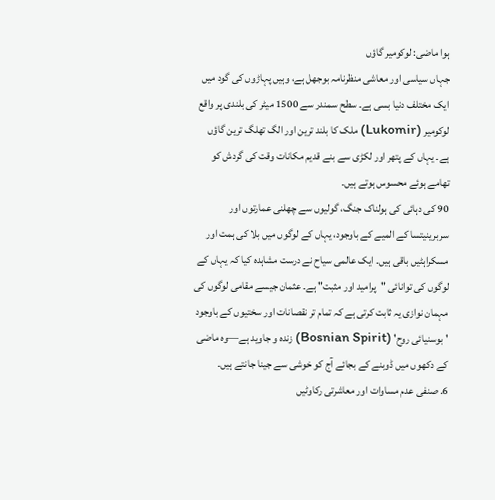ہوا ماضی: لوکومیر گاؤں
جہاں سیاسی اور معاشی منظرنامہ بوجھل ہے، وہیں پہاڑوں کی گود میں ایک مختلف دنیا بسی ہے۔ سطح سمندر سے 1500 میٹر کی بلندی پر واقع لوکومیر (Lukomir) ملک کا بلند ترین اور الگ تھلگ ترین گاؤں ہے۔ یہاں کے پتھر اور لکڑی سے بنے قدیم مکانات وقت کی گردش کو تھامے ہوئے محسوس ہوتے ہیں۔
90 کی دہائی کی ہولناک جنگ، گولیوں سے چھلنی عمارتوں اور سربرینیتسا کے المیے کے باوجود، یہاں کے لوگوں میں بلا کی ہمت اور مسکراہٹیں باقی ہیں۔ ایک عالمی سیاح نے درست مشاہدہ کیا کہ یہاں کے لوگوں کی توانائی "پرامید اور مثبت" ہے۔ عثمان جیسے مقامی لوگوں کی مہمان نوازی یہ ثابت کرتی ہے کہ تمام تر نقصانات اور سختیوں کے باوجود 'بوسنیائی روح' (Bosnian Spirit) زندہ و جاوید ہے—وہ ماضی کے دکھوں میں ڈوبنے کے بجائے آج کو خوشی سے جینا جانتے ہیں۔
6. صنفی عدم مساوات اور معاشرتی رکاوٹیں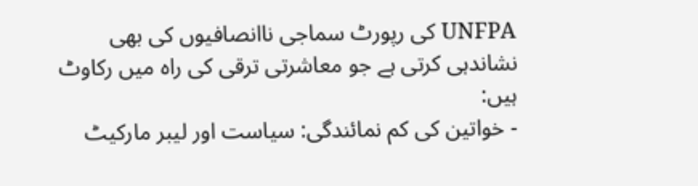UNFPA کی رپورٹ سماجی ناانصافیوں کی بھی نشاندہی کرتی ہے جو معاشرتی ترقی کی راہ میں رکاوٹ ہیں:
- خواتین کی کم نمائندگی: سیاست اور لیبر مارکیٹ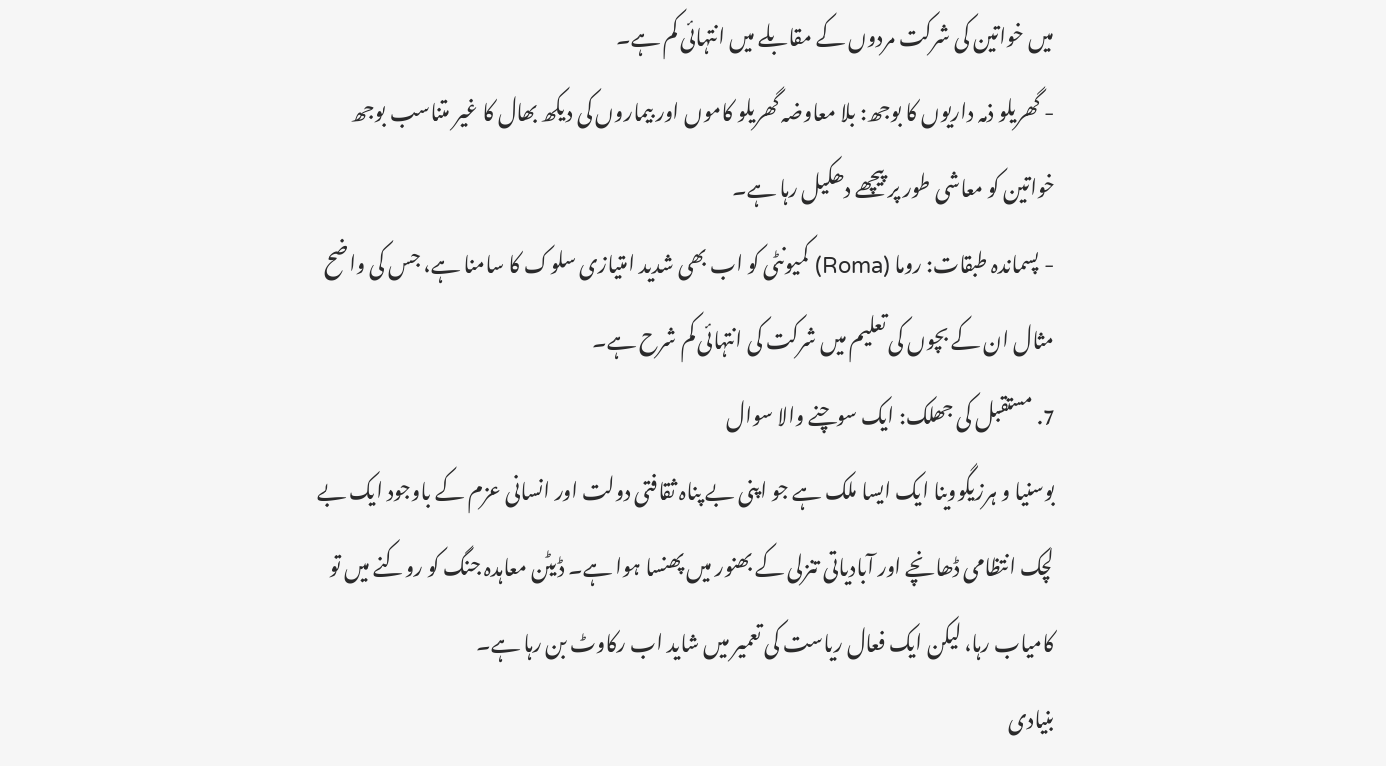میں خواتین کی شرکت مردوں کے مقابلے میں انتہائی کم ہے۔
- گھریلو ذمہ داریوں کا بوجھ: بلا معاوضہ گھریلو کاموں اور بیماروں کی دیکھ بھال کا غیر متناسب بوجھ خواتین کو معاشی طور پر پیچھے دھکیل رہا ہے۔
- پسماندہ طبقات: روما (Roma) کمیونٹی کو اب بھی شدید امتیازی سلوک کا سامنا ہے، جس کی واضح مثال ان کے بچوں کی تعلیم میں شرکت کی انتہائی کم شرح ہے۔
7. مستقبل کی جھلک: ایک سوچنے والا سوال
بوسنیا و ہرزیگووینا ایک ایسا ملک ہے جو اپنی بے پناہ ثقافتی دولت اور انسانی عزم کے باوجود ایک بے لچک انتظامی ڈھانچے اور آبادیاتی تنزلی کے بھنور میں پھنسا ہوا ہے۔ ڈیٹن معاہدہ جنگ کو روکنے میں تو کامیاب رہا، لیکن ایک فعال ریاست کی تعمیر میں شاید اب رکاوٹ بن رہا ہے۔
بنیادی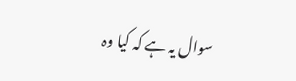سوال یہ ہے کہ کیا وہ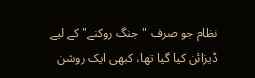نظام جو صرف "جنگ روکنے" کے لیے ڈیزائن کیا گیا تھا، کبھی ایک روشن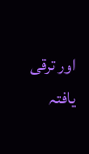اور ترقی یافتہ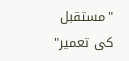"مستقبل کی تعمیر"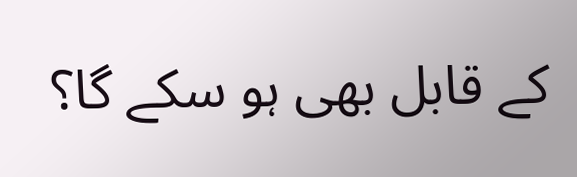کے قابل بھی ہو سکے گا؟